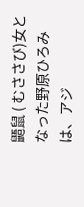鼯鼠 ( むささび)女となった野原ひろみは、アジ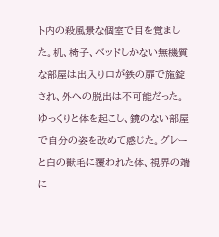ト内の殺風景な個室で目を覚ました。机、椅子、ベッドしかない無機質な部屋は出入り口が鉄の扉で施錠され、外への脱出は不可能だった。ゆっくりと体を起こし、鏡のない部屋で自分の姿を改めて感じた。グレーと白の獣毛に覆われた体、視界の端に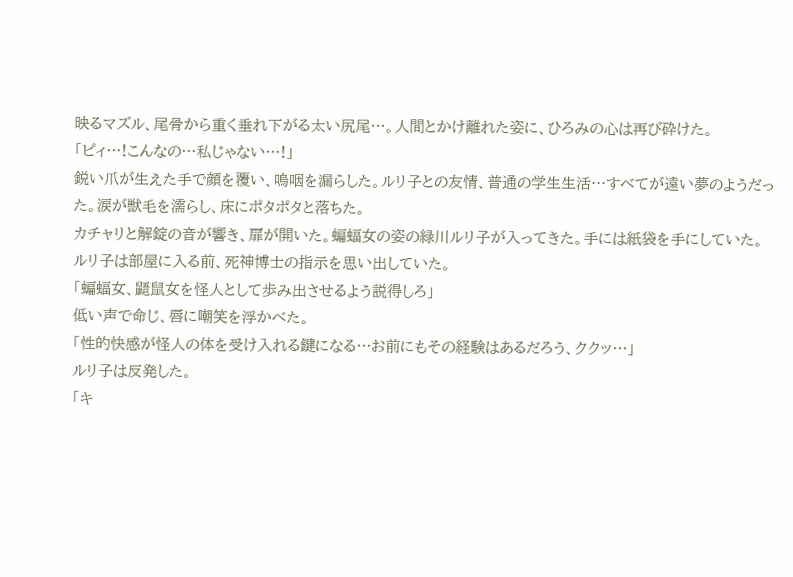映るマズル、尾骨から重く垂れ下がる太い尻尾…。人間とかけ離れた姿に、ひろみの心は再び砕けた。
「ピィ…!こんなの…私じゃない…!」
鋭い爪が生えた手で顔を覆い、嗚咽を漏らした。ルリ子との友情、普通の学生生活…すべてが遠い夢のようだった。涙が獣毛を濡らし、床にポタポタと落ちた。
カチャリと解錠の音が響き、扉が開いた。蝙蝠女の姿の緑川ルリ子が入ってきた。手には紙袋を手にしていた。
ルリ子は部屋に入る前、死神博士の指示を思い出していた。
「蝙蝠女、鼯鼠女を怪人として歩み出させるよう説得しろ」
低い声で命じ、唇に嘲笑を浮かべた。
「性的快感が怪人の体を受け入れる鍵になる…お前にもその経験はあるだろう、ククッ…」
ルリ子は反発した。
「キ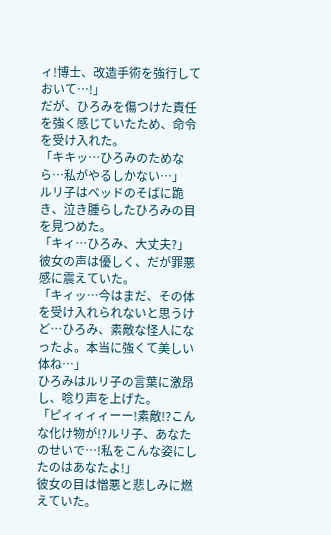ィ!博士、改造手術を強行しておいて…!」
だが、ひろみを傷つけた責任を強く感じていたため、命令を受け入れた。
「キキッ…ひろみのためなら…私がやるしかない…」
ルリ子はベッドのそばに跪き、泣き腫らしたひろみの目を見つめた。
「キィ…ひろみ、大丈夫?」
彼女の声は優しく、だが罪悪感に震えていた。
「キィッ…今はまだ、その体を受け入れられないと思うけど…ひろみ、素敵な怪人になったよ。本当に強くて美しい体ね…」
ひろみはルリ子の言葉に激昂し、唸り声を上げた。
「ピィィィィーー!素敵!?こんな化け物が!?ルリ子、あなたのせいで…!私をこんな姿にしたのはあなたよ!」
彼女の目は憎悪と悲しみに燃えていた。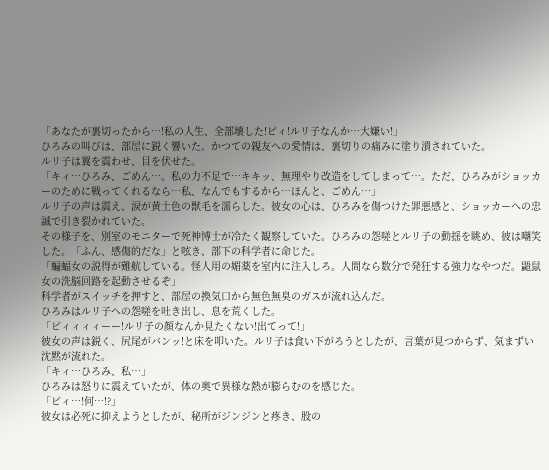「あなたが裏切ったから…!私の人生、全部壊した!ピィ!ルリ子なんか…大嫌い!」
ひろみの叫びは、部屋に鋭く響いた。かつての親友への愛情は、裏切りの痛みに塗り潰されていた。
ルリ子は翼を震わせ、目を伏せた。
「キィ…ひろみ、ごめん…。私の力不足で…キキッ、無理やり改造をしてしまって…。ただ、ひろみがショッカーのために戦ってくれるなら…私、なんでもするから…ほんと、ごめん…」
ルリ子の声は震え、涙が黄土色の獣毛を濡らした。彼女の心は、ひろみを傷つけた罪悪感と、ショッカーへの忠誠で引き裂かれていた。
その様子を、別室のモニターで死神博士が冷たく観察していた。ひろみの怨嗟とルリ子の動揺を眺め、彼は嘲笑した。「ふん、感傷的だな」と呟き、部下の科学者に命じた。
「蝙蝠女の説得が難航している。怪人用の媚薬を室内に注入しろ。人間なら数分で発狂する強力なやつだ。鼯鼠女の洗脳回路を起動させるぞ」
科学者がスイッチを押すと、部屋の換気口から無色無臭のガスが流れ込んだ。
ひろみはルリ子への怨嗟を吐き出し、息を荒くした。
「ピィィィィーー!ルリ子の顔なんか見たくない!出てって!」
彼女の声は鋭く、尻尾がバンッ!と床を叩いた。ルリ子は食い下がろうとしたが、言葉が見つからず、気まずい沈黙が流れた。
「キィ…ひろみ、私…」
ひろみは怒りに震えていたが、体の奥で異様な熱が膨らむのを感じた。
「ピィ…!何…!?」
彼女は必死に抑えようとしたが、秘所がジンジンと疼き、股の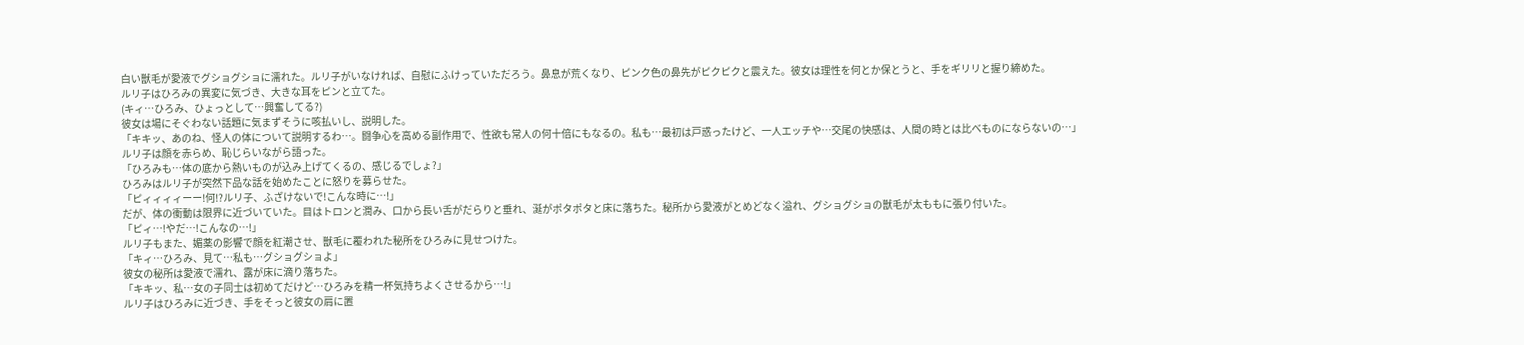白い獣毛が愛液でグショグショに濡れた。ルリ子がいなければ、自慰にふけっていただろう。鼻息が荒くなり、ピンク色の鼻先がピクピクと震えた。彼女は理性を何とか保とうと、手をギリリと握り締めた。
ルリ子はひろみの異変に気づき、大きな耳をピンと立てた。
(キィ…ひろみ、ひょっとして…興奮してる?)
彼女は場にそぐわない話題に気まずそうに咳払いし、説明した。
「キキッ、あのね、怪人の体について説明するわ…。闘争心を高める副作用で、性欲も常人の何十倍にもなるの。私も…最初は戸惑ったけど、一人エッチや…交尾の快感は、人間の時とは比べものにならないの…」
ルリ子は顔を赤らめ、恥じらいながら語った。
「ひろみも…体の底から熱いものが込み上げてくるの、感じるでしょ?」
ひろみはルリ子が突然下品な話を始めたことに怒りを募らせた。
「ピィィィィーー!何!?ルリ子、ふざけないで!こんな時に…!」
だが、体の衝動は限界に近づいていた。目はトロンと潤み、口から長い舌がだらりと垂れ、涎がポタポタと床に落ちた。秘所から愛液がとめどなく溢れ、グショグショの獣毛が太ももに張り付いた。
「ピィ…!やだ…!こんなの…!」
ルリ子もまた、媚薬の影響で顔を紅潮させ、獣毛に覆われた秘所をひろみに見せつけた。
「キィ…ひろみ、見て…私も…グショグショよ」
彼女の秘所は愛液で濡れ、露が床に滴り落ちた。
「キキッ、私…女の子同士は初めてだけど…ひろみを精一杯気持ちよくさせるから…!」
ルリ子はひろみに近づき、手をそっと彼女の肩に置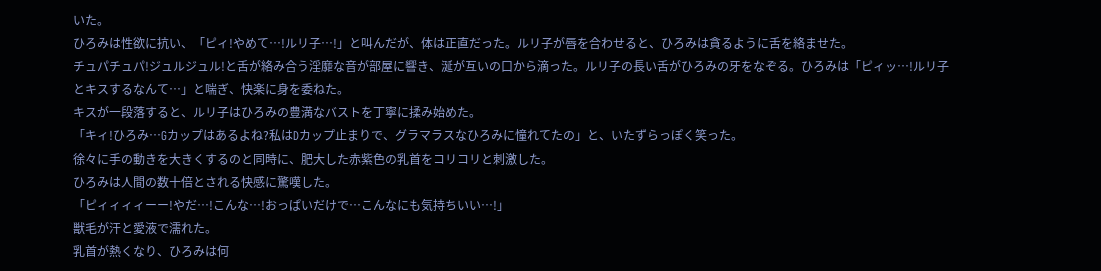いた。
ひろみは性欲に抗い、「ピィ!やめて…!ルリ子…!」と叫んだが、体は正直だった。ルリ子が唇を合わせると、ひろみは貪るように舌を絡ませた。
チュパチュパ!ジュルジュル!と舌が絡み合う淫靡な音が部屋に響き、涎が互いの口から滴った。ルリ子の長い舌がひろみの牙をなぞる。ひろみは「ピィッ…!ルリ子とキスするなんて…」と喘ぎ、快楽に身を委ねた。
キスが一段落すると、ルリ子はひろみの豊満なバストを丁寧に揉み始めた。
「キィ!ひろみ…Gカップはあるよね?私はDカップ止まりで、グラマラスなひろみに憧れてたの」と、いたずらっぽく笑った。
徐々に手の動きを大きくするのと同時に、肥大した赤紫色の乳首をコリコリと刺激した。
ひろみは人間の数十倍とされる快感に驚嘆した。
「ピィィィィーー!やだ…!こんな…!おっぱいだけで…こんなにも気持ちいい…!」
獣毛が汗と愛液で濡れた。
乳首が熱くなり、ひろみは何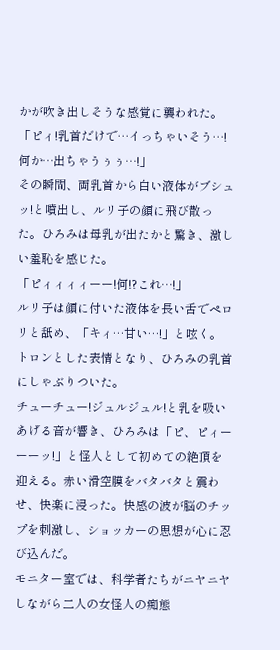かが吹き出しそうな感覚に襲われた。
「ピィ!乳首だけで…イっちゃいそう…!何か…出ちゃうぅぅ…!」
その瞬間、両乳首から白い液体がブシュッ!と噴出し、ルリ子の顔に飛び散った。ひろみは母乳が出たかと驚き、激しい羞恥を感じた。
「ピィィィィーー!何!?これ…!」
ルリ子は顔に付いた液体を長い舌でペロリと舐め、「キィ…甘い…!」と呟く。トロンとした表情となり、ひろみの乳首にしゃぶりついた。
チューチュー!ジュルジュル!と乳を吸いあげる音が響き、ひろみは「ピ、ピィーーーッ!」と怪人として初めての絶頂を迎える。赤い滑空膜をバタバタと震わせ、快楽に浸った。快感の波が脳のチップを刺激し、ショッカーの思想が心に忍び込んだ。
モニター室では、科学者たちがニヤニヤしながら二人の女怪人の痴態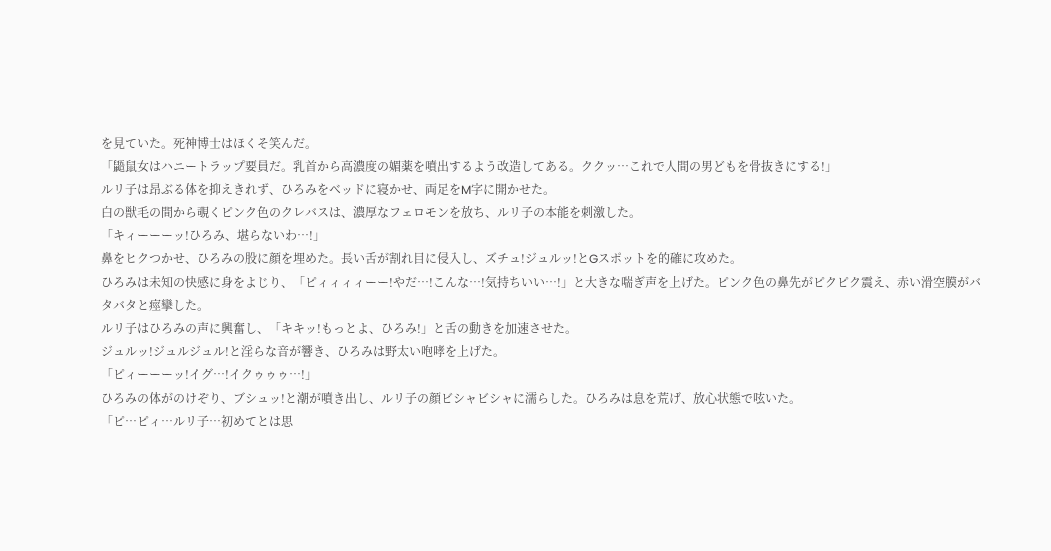を見ていた。死神博士はほくそ笑んだ。
「鼯鼠女はハニートラップ要員だ。乳首から高濃度の媚薬を噴出するよう改造してある。ククッ…これで人間の男どもを骨抜きにする!」
ルリ子は昂ぶる体を抑えきれず、ひろみをベッドに寝かせ、両足をM字に開かせた。
白の獣毛の間から覗くピンク色のクレバスは、濃厚なフェロモンを放ち、ルリ子の本能を刺激した。
「キィーーーッ!ひろみ、堪らないわ…!」
鼻をヒクつかせ、ひろみの股に顔を埋めた。長い舌が割れ目に侵入し、ズチュ!ジュルッ!とGスポットを的確に攻めた。
ひろみは未知の快感に身をよじり、「ピィィィィーー!やだ…!こんな…!気持ちいい…!」と大きな喘ぎ声を上げた。ピンク色の鼻先がピクピク震え、赤い滑空膜がバタバタと痙攣した。
ルリ子はひろみの声に興奮し、「キキッ!もっとよ、ひろみ!」と舌の動きを加速させた。
ジュルッ!ジュルジュル!と淫らな音が響き、ひろみは野太い咆哮を上げた。
「ピィーーーッ!イグ…!イクゥゥゥ…!」
ひろみの体がのけぞり、ブシュッ!と潮が噴き出し、ルリ子の顔ビシャビシャに濡らした。ひろみは息を荒げ、放心状態で呟いた。
「ピ…ピィ…ルリ子…初めてとは思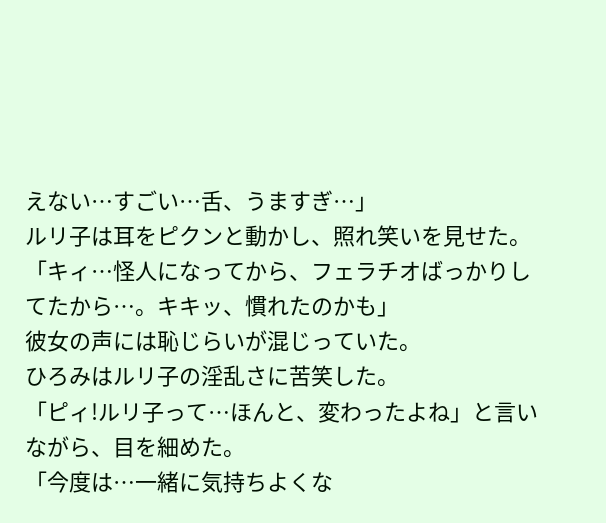えない…すごい…舌、うますぎ…」
ルリ子は耳をピクンと動かし、照れ笑いを見せた。
「キィ…怪人になってから、フェラチオばっかりしてたから…。キキッ、慣れたのかも」
彼女の声には恥じらいが混じっていた。
ひろみはルリ子の淫乱さに苦笑した。
「ピィ!ルリ子って…ほんと、変わったよね」と言いながら、目を細めた。
「今度は…一緒に気持ちよくな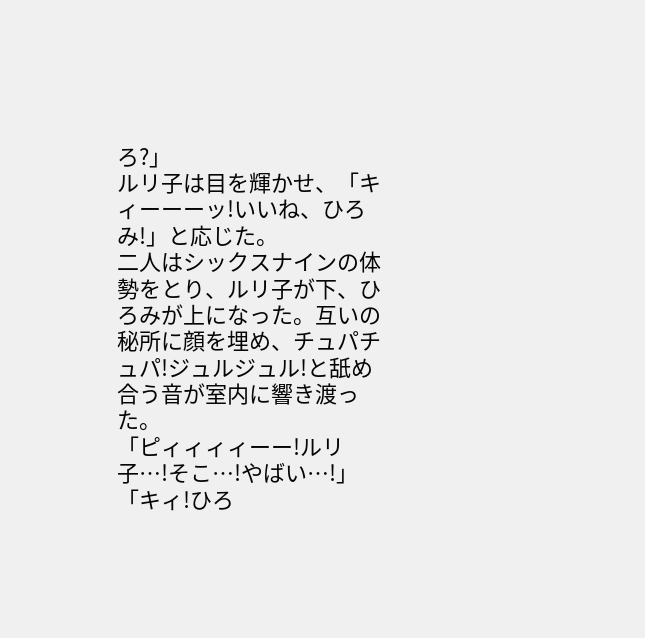ろ?」
ルリ子は目を輝かせ、「キィーーーッ!いいね、ひろみ!」と応じた。
二人はシックスナインの体勢をとり、ルリ子が下、ひろみが上になった。互いの秘所に顔を埋め、チュパチュパ!ジュルジュル!と舐め合う音が室内に響き渡った。
「ピィィィィーー!ルリ子…!そこ…!やばい…!」
「キィ!ひろ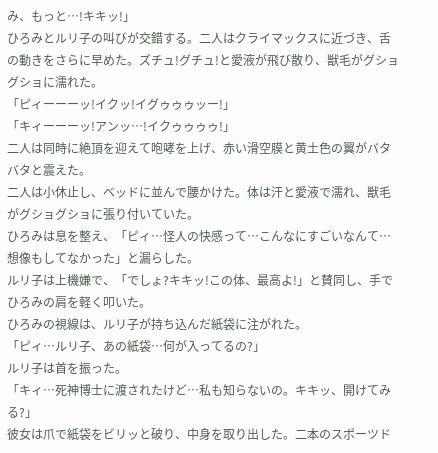み、もっと…!キキッ!」
ひろみとルリ子の叫びが交錯する。二人はクライマックスに近づき、舌の動きをさらに早めた。ズチュ!グチュ!と愛液が飛び散り、獣毛がグショグショに濡れた。
「ピィーーーッ!イクッ!イグゥゥゥッー!」
「キィーーーッ!アンッ…!イクゥゥゥゥ!」
二人は同時に絶頂を迎えて咆哮を上げ、赤い滑空膜と黄土色の翼がバタバタと震えた。
二人は小休止し、ベッドに並んで腰かけた。体は汗と愛液で濡れ、獣毛がグショグショに張り付いていた。
ひろみは息を整え、「ピィ…怪人の快感って…こんなにすごいなんて…想像もしてなかった」と漏らした。
ルリ子は上機嫌で、「でしょ?キキッ!この体、最高よ!」と賛同し、手でひろみの肩を軽く叩いた。
ひろみの視線は、ルリ子が持ち込んだ紙袋に注がれた。
「ピィ…ルリ子、あの紙袋…何が入ってるの?」
ルリ子は首を振った。
「キィ…死神博士に渡されたけど…私も知らないの。キキッ、開けてみる?」
彼女は爪で紙袋をビリッと破り、中身を取り出した。二本のスポーツド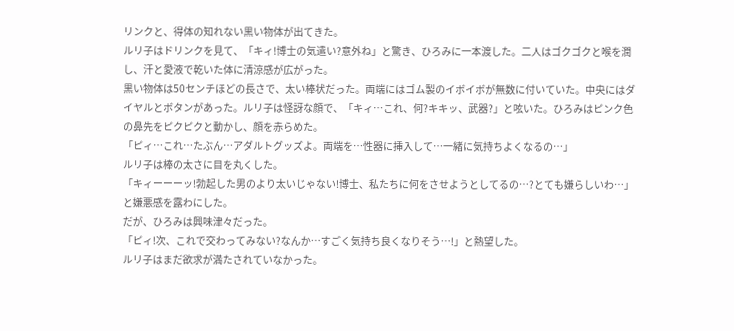リンクと、得体の知れない黒い物体が出てきた。
ルリ子はドリンクを見て、「キィ!博士の気遣い?意外ね」と驚き、ひろみに一本渡した。二人はゴクゴクと喉を潤し、汗と愛液で乾いた体に清涼感が広がった。
黒い物体は50センチほどの長さで、太い棒状だった。両端にはゴム製のイボイボが無数に付いていた。中央にはダイヤルとボタンがあった。ルリ子は怪訝な顔で、「キィ…これ、何?キキッ、武器?」と呟いた。ひろみはピンク色の鼻先をピクピクと動かし、顔を赤らめた。
「ピィ…これ…たぶん…アダルトグッズよ。両端を…性器に挿入して…一緒に気持ちよくなるの…」
ルリ子は棒の太さに目を丸くした。
「キィーーーッ!勃起した男のより太いじゃない!博士、私たちに何をさせようとしてるの…?とても嫌らしいわ…」と嫌悪感を露わにした。
だが、ひろみは興味津々だった。
「ピィ!次、これで交わってみない?なんか…すごく気持ち良くなりそう…!」と熱望した。
ルリ子はまだ欲求が満たされていなかった。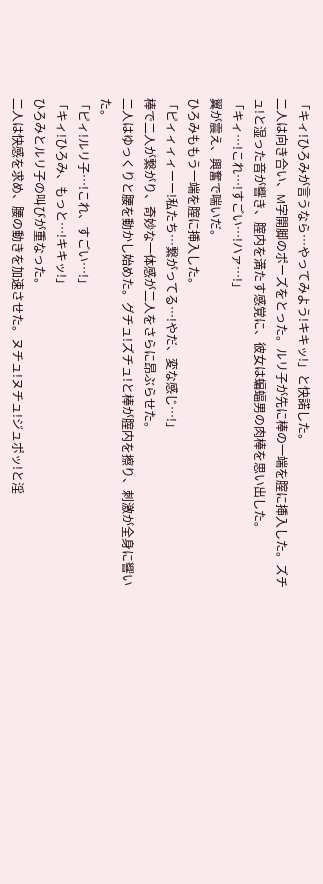「キィ!ひろみが言うなら…やってみよう!キキッ!」と快諾した。
二人は向き合い、M字開脚のポーズをとった。ルリ子が先に棒の一端を腟に挿入した。ズチュ!と湿った音が響き、腟内を満たす感覚に、彼女は蝙蝠男の肉棒を思い出した。
「キィ…!これ…!すごい…!ハァ…!」
翼が震え、興奮で喘いだ。
ひろみももう一端を腟に挿入した。
「ピィィィィーー!私たち…繋がってる…!やだ、変な感じ…!」
棒で二人が繋がり、奇妙な一体感が二人をさらに昂ぶらせた。
二人はゆっくりと腰を動かし始めた。グチュ!ズチュ!と棒が腟内を擦り、刺激が全身に響いた。
「ピィ!ルリ子…!これ、すごい…!」
「キィ!ひろみ、もっと…!キキッ!」
ひろみとルリ子の叫びが重なった。
二人は快感を求め、腰の動きを加速させた。ヌチュ!ヌチュ!ジュポッ!と淫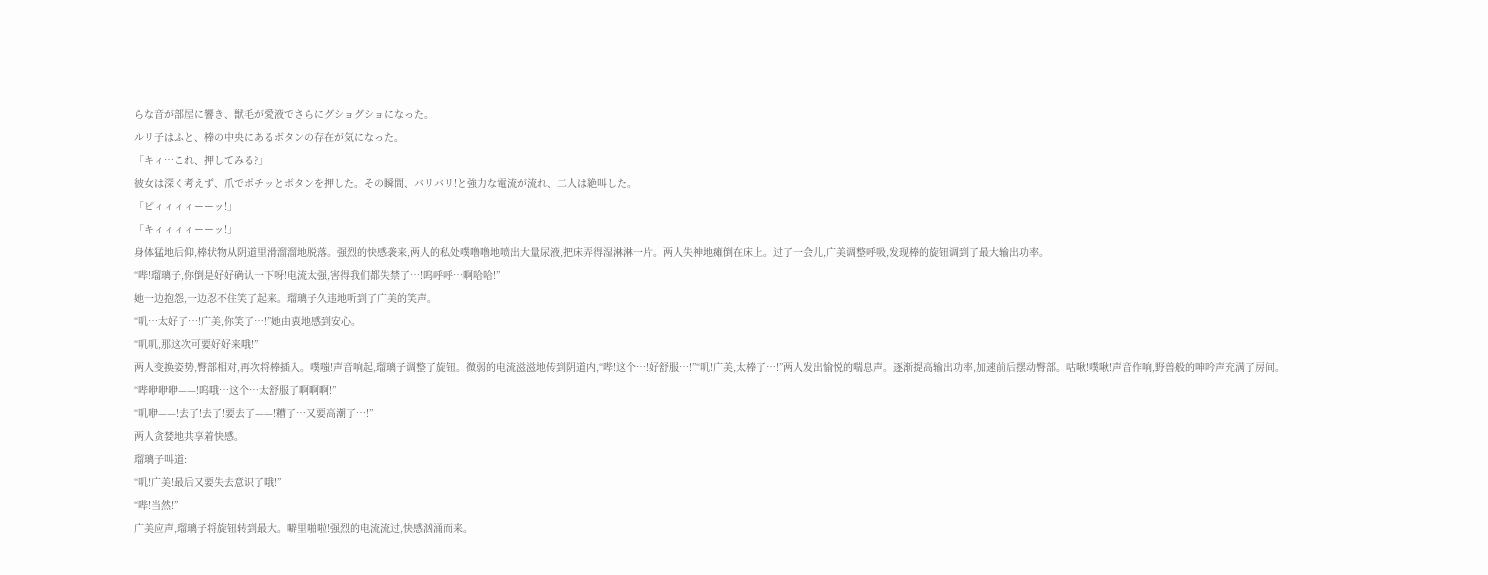らな音が部屋に響き、獣毛が愛液でさらにグショグショになった。
ルリ子はふと、棒の中央にあるボタンの存在が気になった。
「キィ…これ、押してみる?」
彼女は深く考えず、爪でポチッとボタンを押した。その瞬間、バリバリ!と強力な電流が流れ、二人は絶叫した。
「ピィィィィーーッ!」
「キィィィィーーッ!」
身体猛地后仰,棒状物从阴道里滑溜溜地脱落。强烈的快感袭来,两人的私处噗噜噜地喷出大量尿液,把床弄得湿淋淋一片。两人失神地瘫倒在床上。过了一会儿,广美调整呼吸,发现棒的旋钮调到了最大输出功率。
“哔!瑠璃子,你倒是好好确认一下呀!电流太强,害得我们都失禁了…!呜呼呼…啊哈哈!”
她一边抱怨,一边忍不住笑了起来。瑠璃子久违地听到了广美的笑声。
“叽…太好了…!广美,你笑了…!”她由衷地感到安心。
“叽叽,那这次可要好好来哦!”
两人变换姿势,臀部相对,再次将棒插入。噗嗤!声音响起,瑠璃子调整了旋钮。微弱的电流滋滋地传到阴道内,“哔!这个…!好舒服…!”“叽!广美,太棒了…!”两人发出愉悦的喘息声。逐渐提高输出功率,加速前后摆动臀部。咕啾!噗啾!声音作响,野兽般的呻吟声充满了房间。
“哔咿咿咿——!呜哦…这个…太舒服了啊啊啊!”
“叽咿——!去了!去了!要去了——!糟了…又要高潮了…!”
两人贪婪地共享着快感。
瑠璃子叫道:
“叽!广美!最后又要失去意识了哦!”
“哔!当然!”
广美应声,瑠璃子将旋钮转到最大。噼里啪啦!强烈的电流流过,快感汹涌而来。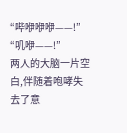“哔咿咿咿——!”
“叽咿——!”
两人的大脑一片空白,伴随着咆哮失去了意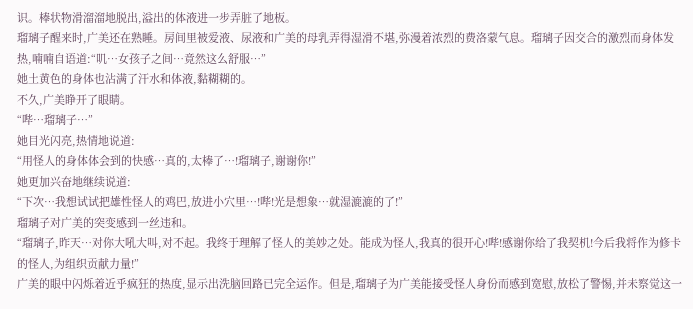识。棒状物滑溜溜地脱出,溢出的体液进一步弄脏了地板。
瑠璃子醒来时,广美还在熟睡。房间里被爱液、尿液和广美的母乳弄得湿滑不堪,弥漫着浓烈的费洛蒙气息。瑠璃子因交合的激烈而身体发热,喃喃自语道:“叽…女孩子之间…竟然这么舒服…”
她土黄色的身体也沾满了汗水和体液,黏糊糊的。
不久,广美睁开了眼睛。
“哔…瑠璃子…”
她目光闪亮,热情地说道:
“用怪人的身体体会到的快感…真的,太棒了…!瑠璃子,谢谢你!”
她更加兴奋地继续说道:
“下次…我想试试把雄性怪人的鸡巴,放进小穴里…!哔!光是想象…就湿漉漉的了!”
瑠璃子对广美的突变感到一丝违和。
“瑠璃子,昨天…对你大吼大叫,对不起。我终于理解了怪人的美妙之处。能成为怪人,我真的很开心!哔!感谢你给了我契机!今后我将作为修卡的怪人,为组织贡献力量!”
广美的眼中闪烁着近乎疯狂的热度,显示出洗脑回路已完全运作。但是,瑠璃子为广美能接受怪人身份而感到宽慰,放松了警惕,并未察觉这一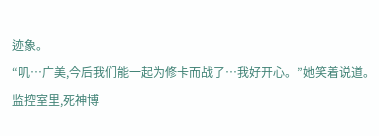迹象。
“叽…广美,今后我们能一起为修卡而战了…我好开心。”她笑着说道。
监控室里,死神博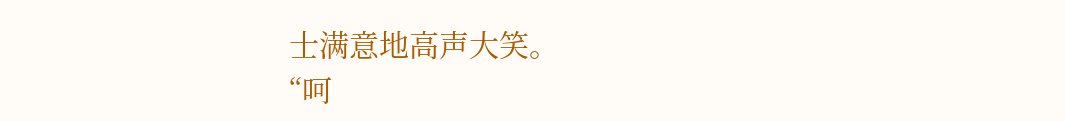士满意地高声大笑。
“呵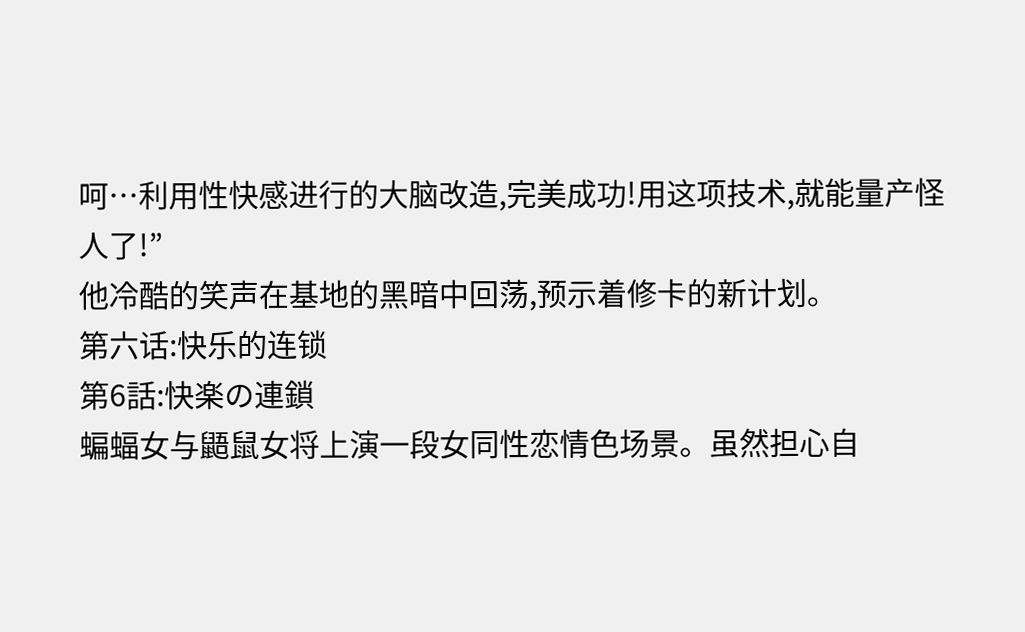呵…利用性快感进行的大脑改造,完美成功!用这项技术,就能量产怪人了!”
他冷酷的笑声在基地的黑暗中回荡,预示着修卡的新计划。
第六话:快乐的连锁
第6話:快楽の連鎖
蝙蝠女与鼯鼠女将上演一段女同性恋情色场景。虽然担心自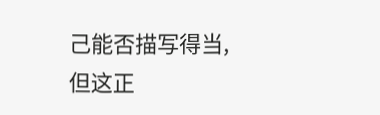己能否描写得当,但这正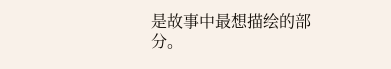是故事中最想描绘的部分。